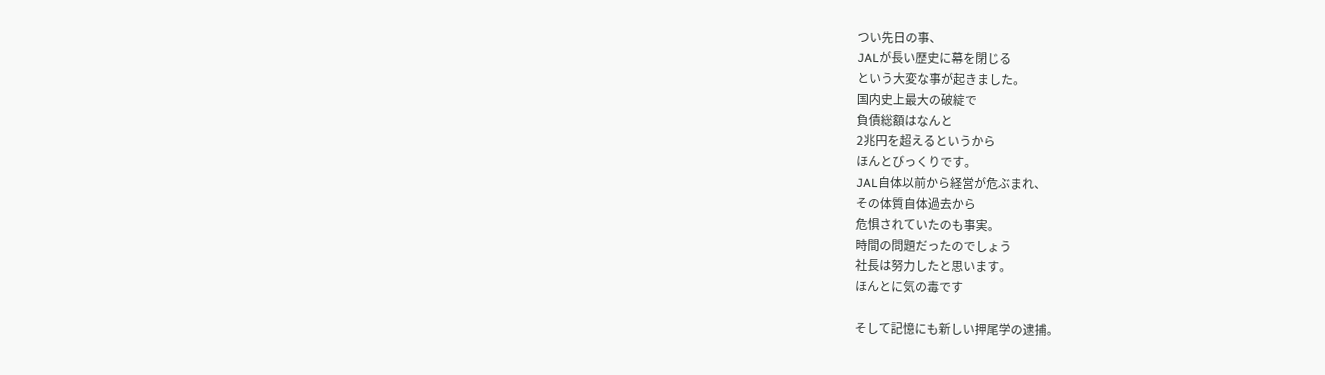つい先日の事、
JALが長い歴史に幕を閉じる
という大変な事が起きました。
国内史上最大の破綻で
負債総額はなんと
2兆円を超えるというから
ほんとびっくりです。
JAL自体以前から経営が危ぶまれ、
その体質自体過去から
危惧されていたのも事実。
時間の問題だったのでしょう
社長は努力したと思います。
ほんとに気の毒です

そして記憶にも新しい押尾学の逮捕。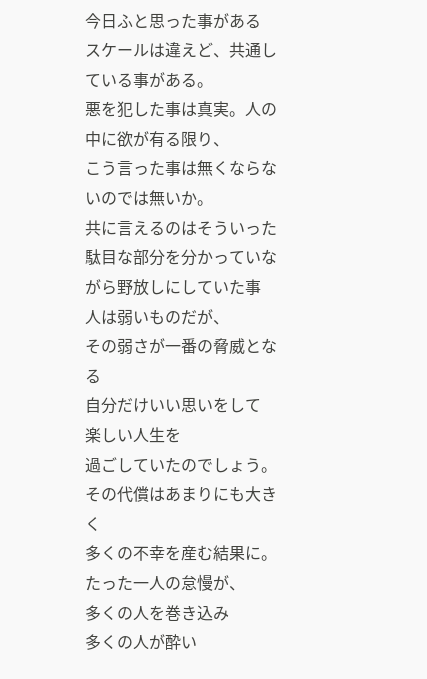今日ふと思った事がある
スケールは違えど、共通している事がある。
悪を犯した事は真実。人の中に欲が有る限り、
こう言った事は無くならないのでは無いか。
共に言えるのはそういった
駄目な部分を分かっていながら野放しにしていた事
人は弱いものだが、
その弱さが一番の脅威となる
自分だけいい思いをして
楽しい人生を
過ごしていたのでしょう。
その代償はあまりにも大きく
多くの不幸を産む結果に。
たった一人の怠慢が、
多くの人を巻き込み
多くの人が酔い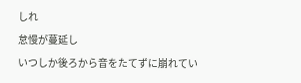しれ
怠慢が蔓延し
いつしか後ろから音をたてずに崩れてい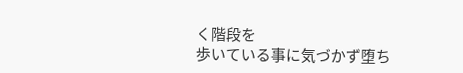く階段を
歩いている事に気づかず堕ち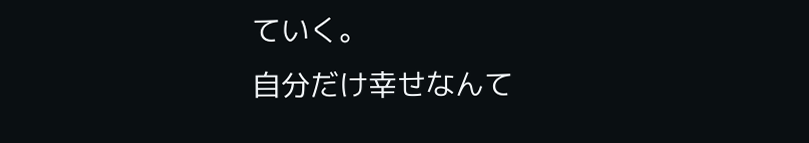ていく。
自分だけ幸せなんて